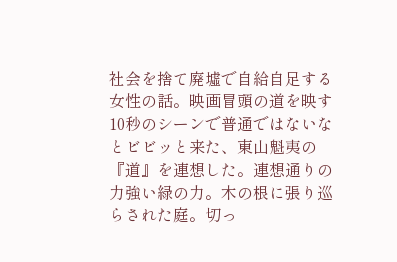社会を捨て廃墟で自給自足する女性の話。映画冒頭の道を映す10秒のシーンで普通ではないなとビビッと来た、東山魁夷の『道』を連想した。連想通りの力強い緑の力。木の根に張り巡らされた庭。切っ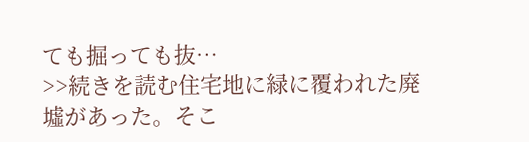ても掘っても抜…
>>続きを読む住宅地に緑に覆われた廃墟があった。そこ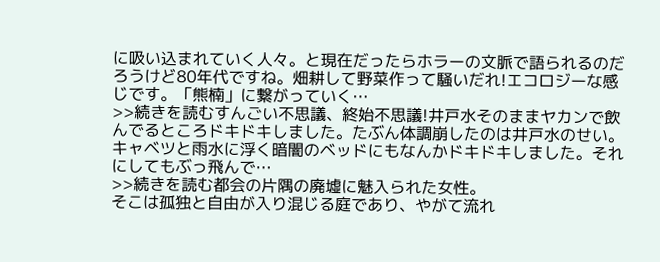に吸い込まれていく人々。と現在だったらホラーの文脈で語られるのだろうけど80年代ですね。畑耕して野菜作って騒いだれ!エコロジーな感じです。「熊楠」に繋がっていく…
>>続きを読むすんごい不思議、終始不思議!井戸水そのままヤカンで飲んでるところドキドキしました。たぶん体調崩したのは井戸水のせい。キャベツと雨水に浮く暗闇のベッドにもなんかドキドキしました。それにしてもぶっ飛んで…
>>続きを読む都会の片隅の廃墟に魅入られた女性。
そこは孤独と自由が入り混じる庭であり、やがて流れ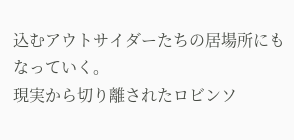込むアウトサイダーたちの居場所にもなっていく。
現実から切り離されたロビンソ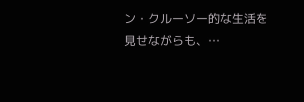ン・クルーソー的な生活を見せながらも、…